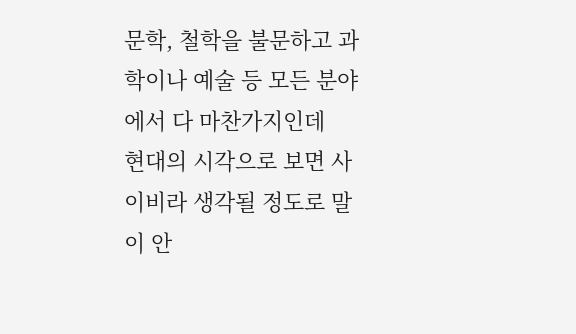문학, 철학을 불문하고 과학이나 예술 등 모든 분야에서 다 마찬가지인데
현대의 시각으로 보면 사이비라 생각될 정도로 말이 안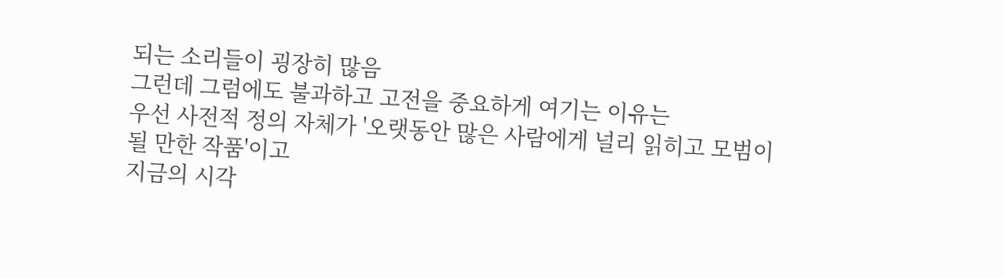되는 소리들이 굉장히 많음
그런데 그럼에도 불과하고 고전을 중요하게 여기는 이유는
우선 사전적 정의 자체가 '오랫동안 많은 사람에게 널리 읽히고 모범이 될 만한 작품'이고
지금의 시각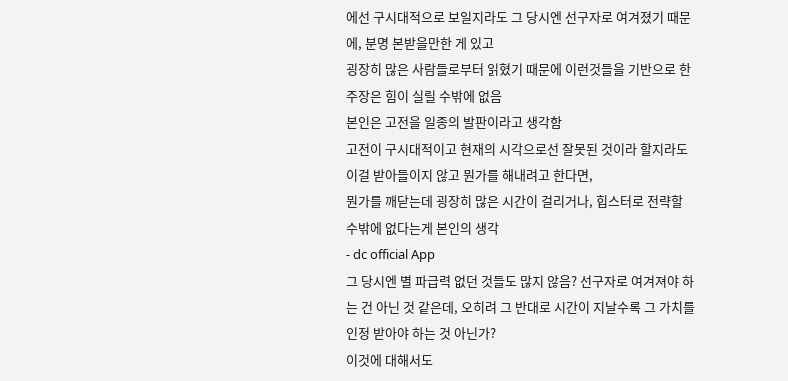에선 구시대적으로 보일지라도 그 당시엔 선구자로 여겨졌기 때문에, 분명 본받을만한 게 있고
굉장히 많은 사람들로부터 읽혔기 때문에 이런것들을 기반으로 한 주장은 힘이 실릴 수밖에 없음
본인은 고전을 일종의 발판이라고 생각함
고전이 구시대적이고 현재의 시각으로선 잘못된 것이라 할지라도 이걸 받아들이지 않고 뭔가를 해내려고 한다면,
뭔가를 깨닫는데 굉장히 많은 시간이 걸리거나, 힙스터로 전략할 수밖에 없다는게 본인의 생각
- dc official App
그 당시엔 별 파급력 없던 것들도 많지 않음? 선구자로 여겨져야 하는 건 아닌 것 같은데, 오히려 그 반대로 시간이 지날수록 그 가치를 인정 받아야 하는 것 아닌가?
이것에 대해서도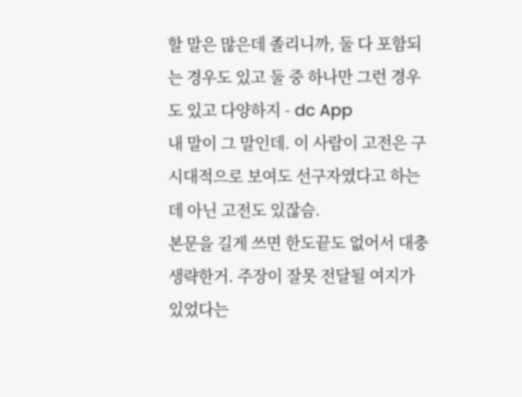할 말은 많은데 졸리니까, 둘 다 포함되는 경우도 있고 둘 중 하나만 그런 경우도 있고 다양하지 - dc App
내 말이 그 말인데. 이 사람이 고전은 구시대적으로 보여도 선구자였다고 하는데 아닌 고전도 있잖슴.
본문을 길게 쓰면 한도끝도 없어서 대충 생략한거. 주장이 잘못 전달될 여지가 있었다는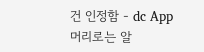건 인정함 - dc App
머리로는 알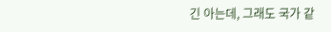긴 아는데, 그래도 국가 같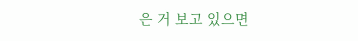은 거 보고 있으면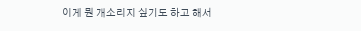이게 뭔 개소리지 싶기도 하고 해서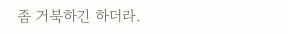좀 거북하긴 하더라.